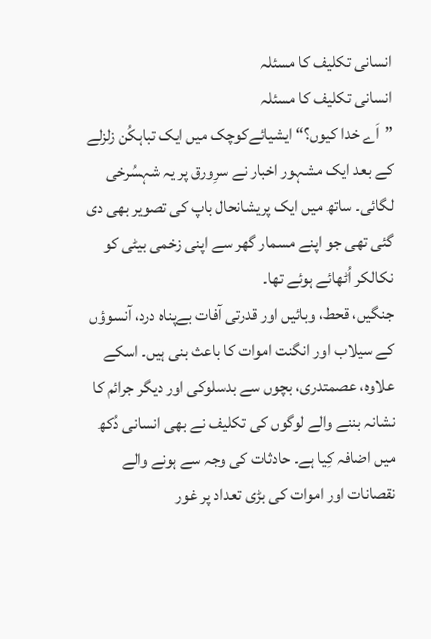انسانی تکلیف کا مسئلہ
انسانی تکلیف کا مسئلہ
”اَے خدا کیوں؟“ ایشیائےکوچک میں ایک تباہکُن زلزلے کے بعد ایک مشہور اخبار نے سرِورق پر یہ شہسُرخی لگائی۔ ساتھ میں ایک پریشانحال باپ کی تصویر بھی دی گئی تھی جو اپنے مسمار گھر سے اپنی زخمی بیٹی کو نکالکر اُٹھائے ہوئے تھا۔
جنگیں، قحط، وبائیں اور قدرتی آفات بےپناہ درد، آنسوؤں کے سیلاب اور انگنت اموات کا باعث بنی ہیں۔ اسکے علاوہ، عصمتدری، بچوں سے بدسلوکی اور دیگر جرائم کا نشانہ بننے والے لوگوں کی تکلیف نے بھی انسانی دُکھ میں اضافہ کِیا ہے۔ حادثات کی وجہ سے ہونے والے نقصانات اور اموات کی بڑی تعداد پر غور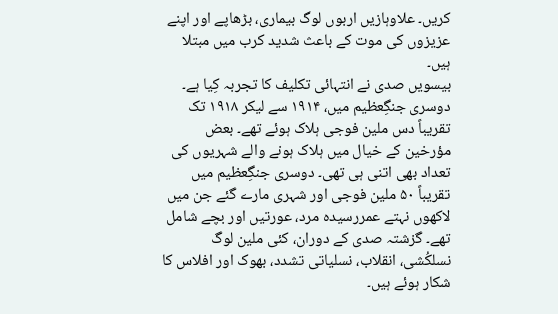کریں۔ علاوہازیں اربوں لوگ بیماری، بڑھاپے اور اپنے عزیزوں کی موت کے باعث شدید کرب میں مبتلا ہیں۔
بیسویں صدی نے انتہائی تکلیف کا تجربہ کِیا ہے۔ دوسری جنگِعظیم میں، ۱۹۱۴ سے لیکر ۱۹۱۸ تک تقریباً دس ملین فوجی ہلاک ہوئے تھے۔ بعض مؤرخین کے خیال میں ہلاک ہونے والے شہریوں کی تعداد بھی اتنی ہی تھی۔ دوسری جنگِعظیم میں تقریباً ۵۰ ملین فوجی اور شہری مارے گئے جن میں لاکھوں نہتے عمررسیدہ مرد، عورتیں اور بچے شامل تھے۔ گزشتہ صدی کے دوران، کئی ملین لوگ نسلکُشی، انقلاب، نسلیاتی تشدد، بھوک اور افلاس کا شکار ہوئے ہیں۔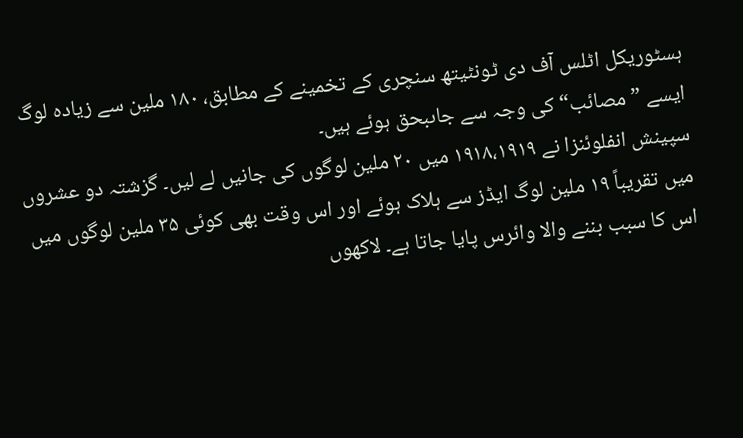ہسٹوریکل اٹلس آف دی ٹونٹیتھ سنچری کے تخمینے کے مطابق، ۱۸۰ ملین سے زیادہ لوگ ایسے ”مصائب“ کی وجہ سے جاںبحق ہوئے ہیں۔
سپینش انفلوئنزا نے ۱۹۱۸،۱۹۱۹ میں ۲۰ ملین لوگوں کی جانیں لے لیں۔ گزشتہ دو عشروں میں تقریباً ۱۹ ملین لوگ ایڈز سے ہلاک ہوئے اور اس وقت بھی کوئی ۳۵ ملین لوگوں میں اس کا سبب بننے والا وائرس پایا جاتا ہے۔ لاکھوں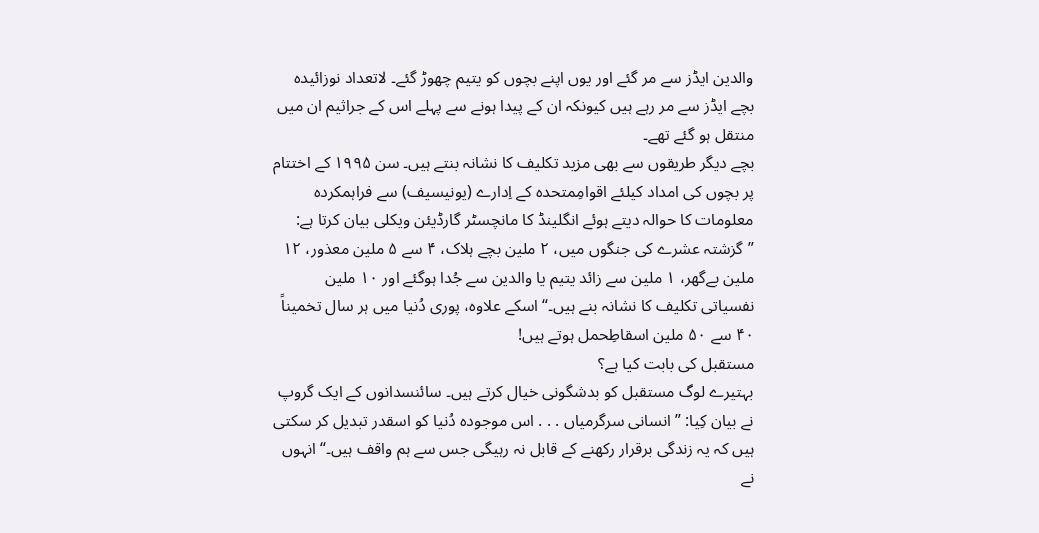والدین ایڈز سے مر گئے اور یوں اپنے بچوں کو یتیم چھوڑ گئے۔ لاتعداد نوزائیدہ بچے ایڈز سے مر رہے ہیں کیونکہ ان کے پیدا ہونے سے پہلے اس کے جراثیم ان میں منتقل ہو گئے تھے۔
بچے دیگر طریقوں سے بھی مزید تکلیف کا نشانہ بنتے ہیں۔ سن ۱۹۹۵ کے اختتام پر بچوں کی امداد کیلئے اقوامِمتحدہ کے اِدارے (یونیسیف) سے فراہمکردہ معلومات کا حوالہ دیتے ہوئے انگلینڈ کا مانچسٹر گارڈیئن ویکلی بیان کرتا ہے: ”گزشتہ عشرے کی جنگوں میں، ۲ ملین بچے ہلاک، ۴ سے ۵ ملین معذور، ۱۲ ملین بےگھر، ۱ ملین سے زائد یتیم یا والدین سے جُدا ہوگئے اور ۱۰ ملین نفسیاتی تکلیف کا نشانہ بنے ہیں۔“ اسکے علاوہ، پوری دُنیا میں ہر سال تخمیناً ۴۰ سے ۵۰ ملین اسقاطِحمل ہوتے ہیں!
مستقبل کی بابت کیا ہے؟
بہتیرے لوگ مستقبل کو بدشگونی خیال کرتے ہیں۔ سائنسدانوں کے ایک گروپ نے بیان کِیا: ”انسانی سرگرمیاں . . . اس موجودہ دُنیا کو اسقدر تبدیل کر سکتی ہیں کہ یہ زندگی برقرار رکھنے کے قابل نہ رہیگی جس سے ہم واقف ہیں۔“ انہوں نے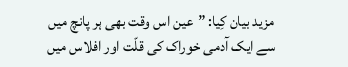مزید بیان کِیا: ”عین اس وقت بھی ہر پانچ میں سے ایک آدمی خوراک کی قلّت اور افلاس میں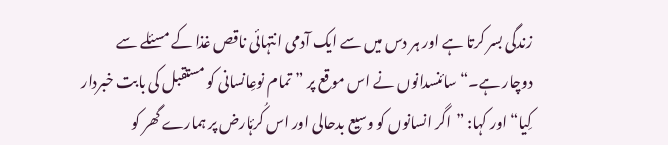زندگی بسر کرتا ہے اور ہر دس میں سے ایک آدمی انتہائی ناقص غذا کے مسئلے سے دوچار ہے۔“ سائنسدانوں نے اس موقع پر ”تمام نوعِانسانی کو مستقبل کی بابت خبردار کِیا“ اور کہا: ”اگر انسانوں کو وسیع بدحالی اور اس کُرۂارض پر ہمارے گھر کو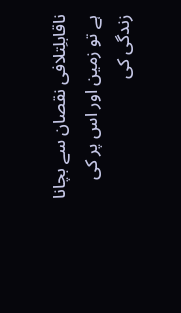ناقابلِتلافی نقصان سے بچانا ہے تو زمین اور اس پر کی زندگی کی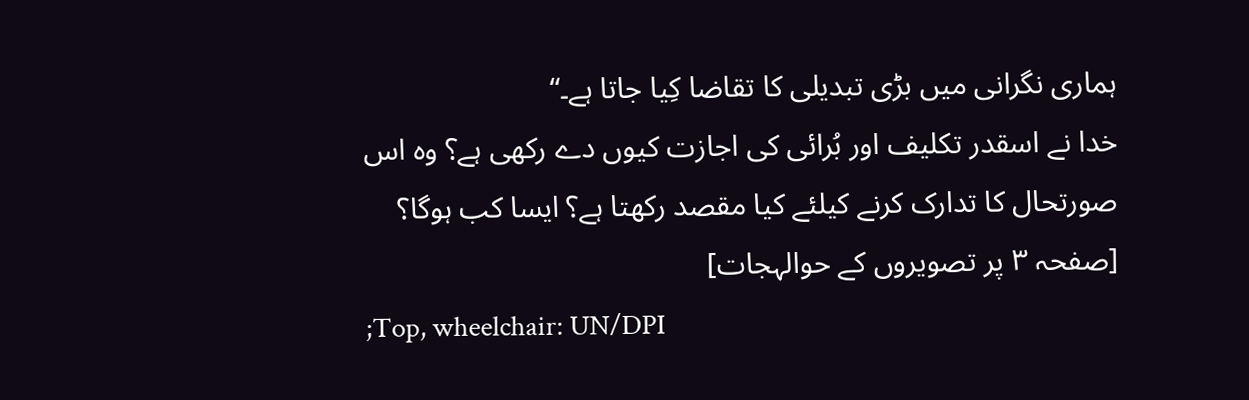ہماری نگرانی میں بڑی تبدیلی کا تقاضا کِیا جاتا ہے۔“
خدا نے اسقدر تکلیف اور بُرائی کی اجازت کیوں دے رکھی ہے؟ وہ اس صورتحال کا تدارک کرنے کیلئے کیا مقصد رکھتا ہے؟ ایسا کب ہوگا؟
[صفحہ ۳ پر تصویروں کے حوالہجات]
;Top, wheelchair: UN/DPI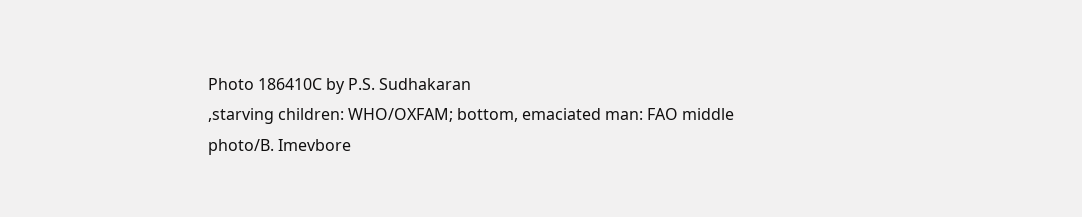Photo 186410C by P.S. Sudhakaran
,starving children: WHO/OXFAM; bottom, emaciated man: FAO middle
photo/B. Imevbore